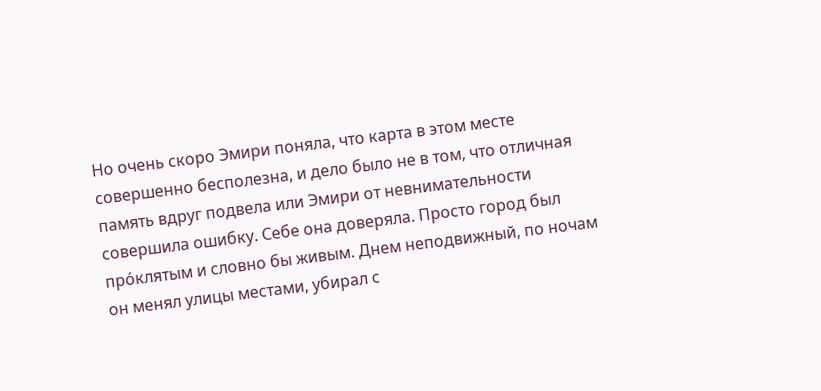Но очень скоро Эмири поняла, что карта в этом месте совершенно бесполезна, и дело было не в том, что отличная память вдруг подвела или Эмири от невнимательности совершила ошибку. Себе она доверяла. Просто город был про́клятым и словно бы живым. Днем неподвижный, по ночам он менял улицы местами, убирал с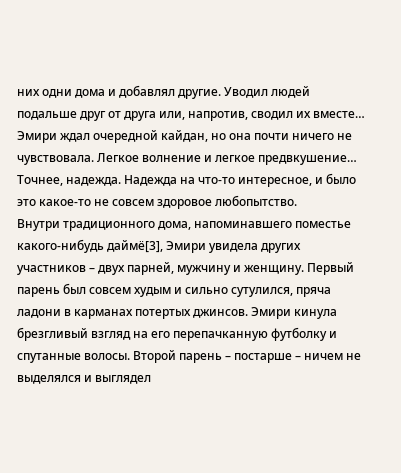них одни дома и добавлял другие. Уводил людей подальше друг от друга или, напротив, сводил их вместе…
Эмири ждал очередной кайдан, но она почти ничего не чувствовала. Легкое волнение и легкое предвкушение… Точнее, надежда. Надежда на что-то интересное, и было это какое-то не совсем здоровое любопытство.
Внутри традиционного дома, напоминавшего поместье какого-нибудь даймё[3], Эмири увидела других участников – двух парней, мужчину и женщину. Первый парень был совсем худым и сильно сутулился, пряча ладони в карманах потертых джинсов. Эмири кинула брезгливый взгляд на его перепачканную футболку и спутанные волосы. Второй парень – постарше – ничем не выделялся и выглядел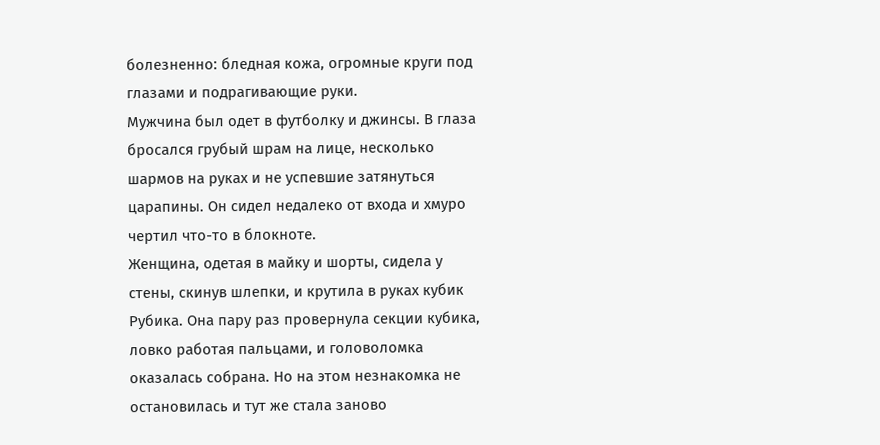болезненно: бледная кожа, огромные круги под глазами и подрагивающие руки.
Мужчина был одет в футболку и джинсы. В глаза бросался грубый шрам на лице, несколько шармов на руках и не успевшие затянуться царапины. Он сидел недалеко от входа и хмуро чертил что-то в блокноте.
Женщина, одетая в майку и шорты, сидела у стены, скинув шлепки, и крутила в руках кубик Рубика. Она пару раз провернула секции кубика, ловко работая пальцами, и головоломка оказалась собрана. Но на этом незнакомка не остановилась и тут же стала заново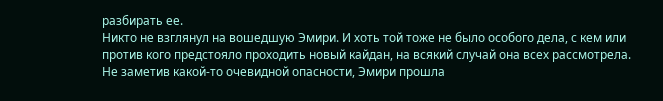разбирать ее.
Никто не взглянул на вошедшую Эмири. И хоть той тоже не было особого дела, с кем или против кого предстояло проходить новый кайдан, на всякий случай она всех рассмотрела. Не заметив какой-то очевидной опасности, Эмири прошла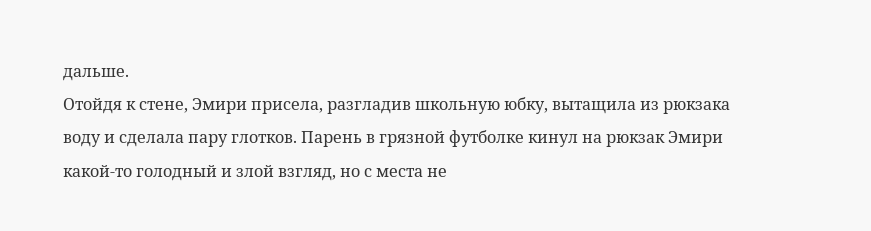дальше.
Отойдя к стене, Эмири присела, разгладив школьную юбку, вытащила из рюкзака воду и сделала пару глотков. Парень в грязной футболке кинул на рюкзак Эмири какой-то голодный и злой взгляд, но с места не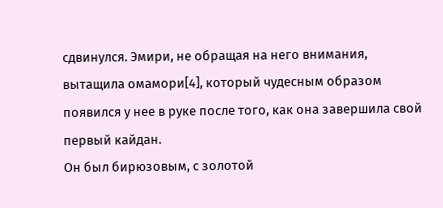сдвинулся. Эмири, не обращая на него внимания, вытащила омамори[4], который чудесным образом появился у нее в руке после того, как она завершила свой первый кайдан.
Он был бирюзовым, с золотой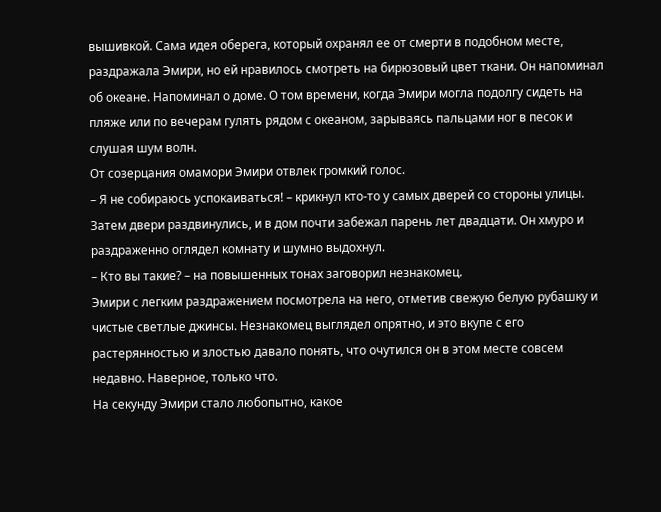вышивкой. Сама идея оберега, который охранял ее от смерти в подобном месте, раздражала Эмири, но ей нравилось смотреть на бирюзовый цвет ткани. Он напоминал об океане. Напоминал о доме. О том времени, когда Эмири могла подолгу сидеть на пляже или по вечерам гулять рядом с океаном, зарываясь пальцами ног в песок и слушая шум волн.
От созерцания омамори Эмири отвлек громкий голос.
– Я не собираюсь успокаиваться! – крикнул кто-то у самых дверей со стороны улицы.
Затем двери раздвинулись, и в дом почти забежал парень лет двадцати. Он хмуро и раздраженно оглядел комнату и шумно выдохнул.
– Кто вы такие? – на повышенных тонах заговорил незнакомец.
Эмири с легким раздражением посмотрела на него, отметив свежую белую рубашку и чистые светлые джинсы. Незнакомец выглядел опрятно, и это вкупе с его растерянностью и злостью давало понять, что очутился он в этом месте совсем недавно. Наверное, только что.
На секунду Эмири стало любопытно, какое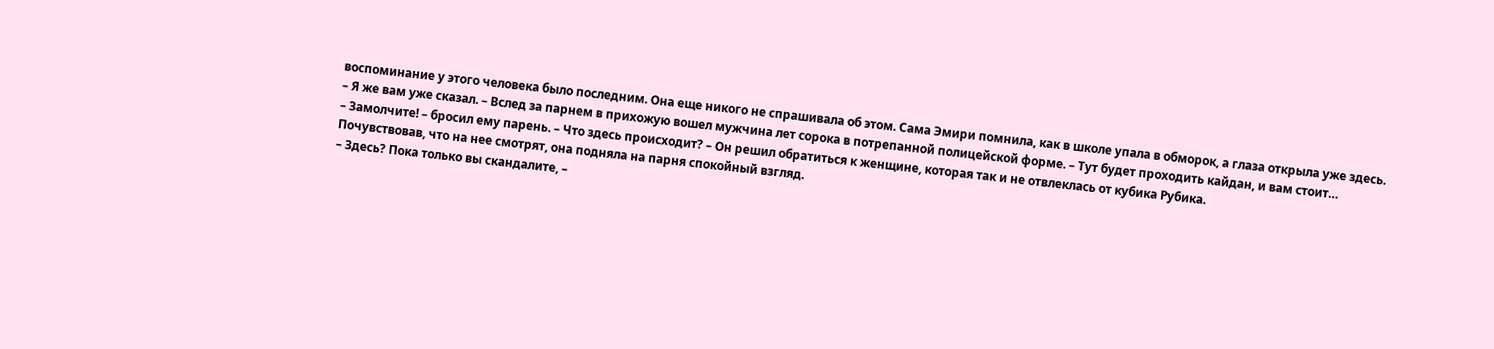воспоминание у этого человека было последним. Она еще никого не спрашивала об этом. Сама Эмири помнила, как в школе упала в обморок, а глаза открыла уже здесь.
– Я же вам уже сказал. – Вслед за парнем в прихожую вошел мужчина лет сорока в потрепанной полицейской форме. – Тут будет проходить кайдан, и вам стоит…
– Замолчите! – бросил ему парень. – Что здесь происходит? – Он решил обратиться к женщине, которая так и не отвлеклась от кубика Рубика.
Почувствовав, что на нее смотрят, она подняла на парня спокойный взгляд.
– Здесь? Пока только вы скандалите, –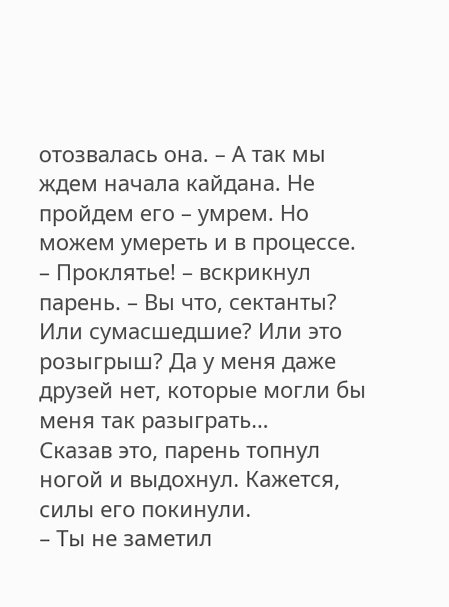отозвалась она. – А так мы ждем начала кайдана. Не пройдем его – умрем. Но можем умереть и в процессе.
– Проклятье! – вскрикнул парень. – Вы что, сектанты? Или сумасшедшие? Или это розыгрыш? Да у меня даже друзей нет, которые могли бы меня так разыграть…
Сказав это, парень топнул ногой и выдохнул. Кажется, силы его покинули.
– Ты не заметил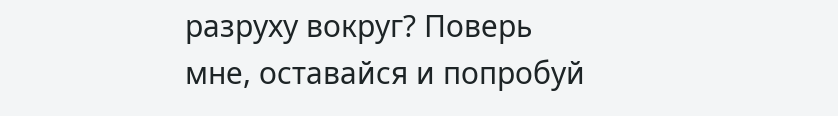разруху вокруг? Поверь мне, оставайся и попробуй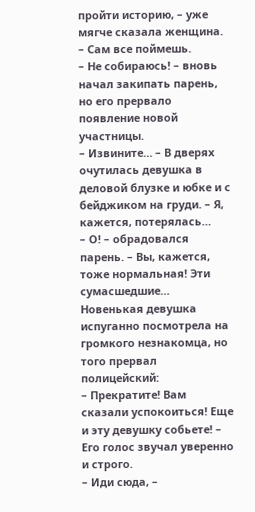пройти историю, – уже мягче сказала женщина. – Сам все поймешь.
– Не собираюсь! – вновь начал закипать парень, но его прервало появление новой участницы.
– Извините… – В дверях очутилась девушка в деловой блузке и юбке и с бейджиком на груди. – Я, кажется, потерялась…
– О! – обрадовался парень. – Вы, кажется, тоже нормальная! Эти сумасшедшие…
Новенькая девушка испуганно посмотрела на громкого незнакомца, но того прервал полицейский:
– Прекратите! Вам сказали успокоиться! Еще и эту девушку собьете! – Его голос звучал уверенно и строго.
– Иди сюда, –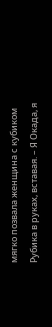мягко позвала женщина с кубиком Рубика в руках, вставая. – Я Окада, я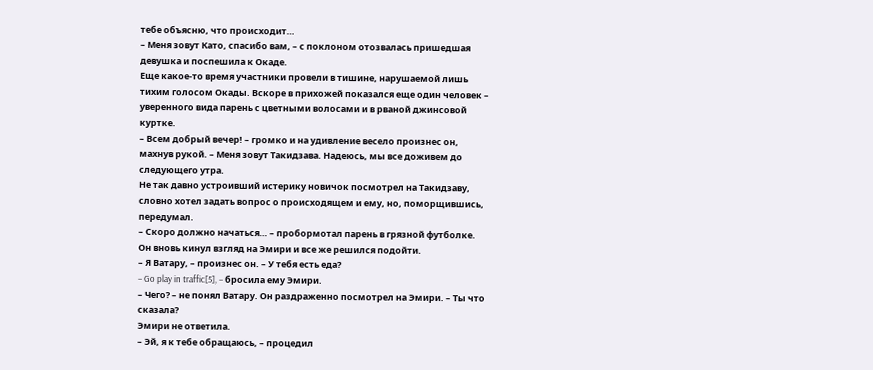тебе объясню, что происходит…
– Меня зовут Като, спасибо вам, – с поклоном отозвалась пришедшая девушка и поспешила к Окаде.
Еще какое-то время участники провели в тишине, нарушаемой лишь тихим голосом Окады. Вскоре в прихожей показался еще один человек – уверенного вида парень с цветными волосами и в рваной джинсовой куртке.
– Всем добрый вечер! – громко и на удивление весело произнес он, махнув рукой. – Меня зовут Такидзава. Надеюсь, мы все доживем до следующего утра.
Не так давно устроивший истерику новичок посмотрел на Такидзаву, словно хотел задать вопрос о происходящем и ему, но, поморщившись, передумал.
– Скоро должно начаться… – пробормотал парень в грязной футболке.
Он вновь кинул взгляд на Эмири и все же решился подойти.
– Я Ватару, – произнес он. – У тебя есть еда?
– Go play in traffic[5], – бросила ему Эмири.
– Чего? – не понял Ватару. Он раздраженно посмотрел на Эмири. – Ты что сказала?
Эмири не ответила.
– Эй, я к тебе обращаюсь, – процедил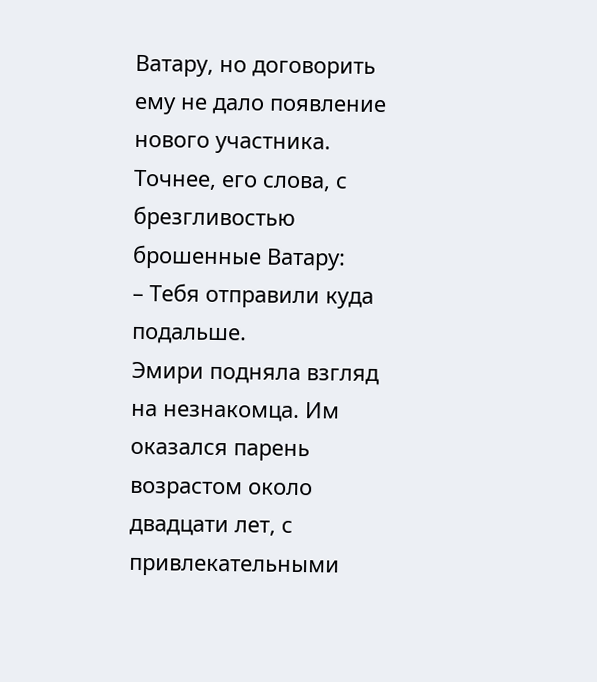Ватару, но договорить ему не дало появление нового участника. Точнее, его слова, с брезгливостью брошенные Ватару:
– Тебя отправили куда подальше.
Эмири подняла взгляд на незнакомца. Им оказался парень возрастом около двадцати лет, с привлекательными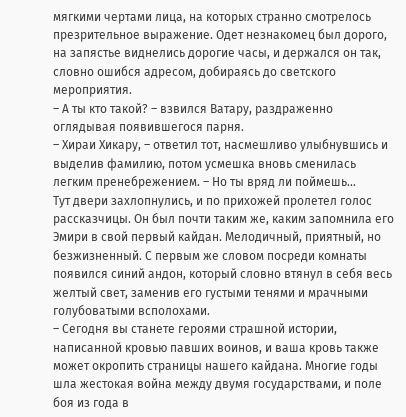мягкими чертами лица, на которых странно смотрелось презрительное выражение. Одет незнакомец был дорого, на запястье виднелись дорогие часы, и держался он так, словно ошибся адресом, добираясь до светского мероприятия.
– А ты кто такой? – взвился Ватару, раздраженно оглядывая появившегося парня.
– Хираи Хикару, – ответил тот, насмешливо улыбнувшись и выделив фамилию, потом усмешка вновь сменилась легким пренебрежением. – Но ты вряд ли поймешь…
Тут двери захлопнулись, и по прихожей пролетел голос рассказчицы. Он был почти таким же, каким запомнила его Эмири в свой первый кайдан. Мелодичный, приятный, но безжизненный. С первым же словом посреди комнаты появился синий андон, который словно втянул в себя весь желтый свет, заменив его густыми тенями и мрачными голубоватыми всполохами.
– Сегодня вы станете героями страшной истории, написанной кровью павших воинов, и ваша кровь также может окропить страницы нашего кайдана. Многие годы шла жестокая война между двумя государствами, и поле боя из года в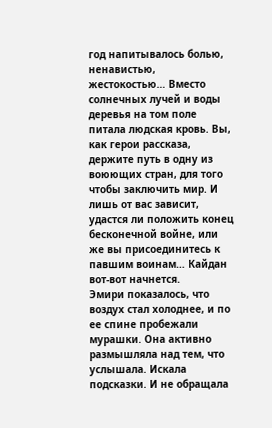год напитывалось болью, ненавистью, жестокостью… Вместо солнечных лучей и воды деревья на том поле питала людская кровь. Вы, как герои рассказа, держите путь в одну из воюющих стран, для того чтобы заключить мир. И лишь от вас зависит, удастся ли положить конец бесконечной войне, или же вы присоединитесь к павшим воинам… Кайдан вот-вот начнется.
Эмири показалось, что воздух стал холоднее, и по ее спине пробежали мурашки. Она активно размышляла над тем, что услышала. Искала подсказки. И не обращала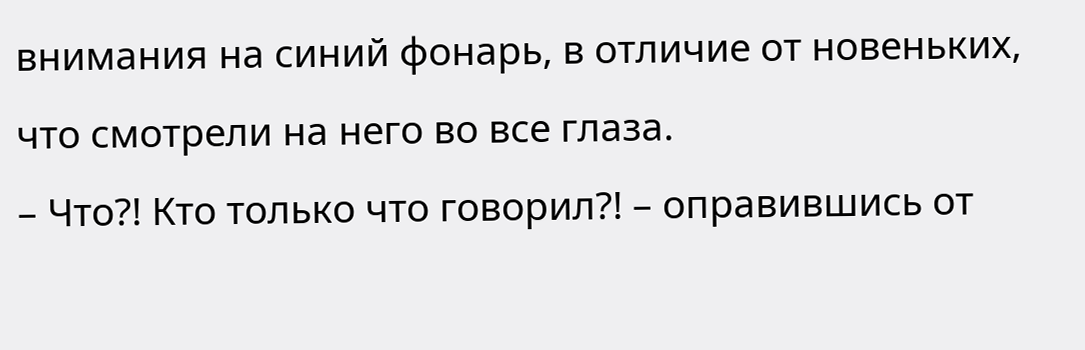внимания на синий фонарь, в отличие от новеньких, что смотрели на него во все глаза.
– Что?! Кто только что говорил?! – оправившись от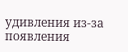удивления из-за появления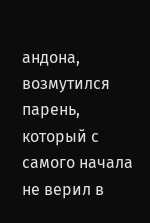андона, возмутился парень, который с самого начала не верил в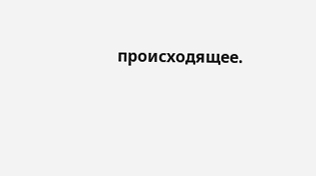происходящее.